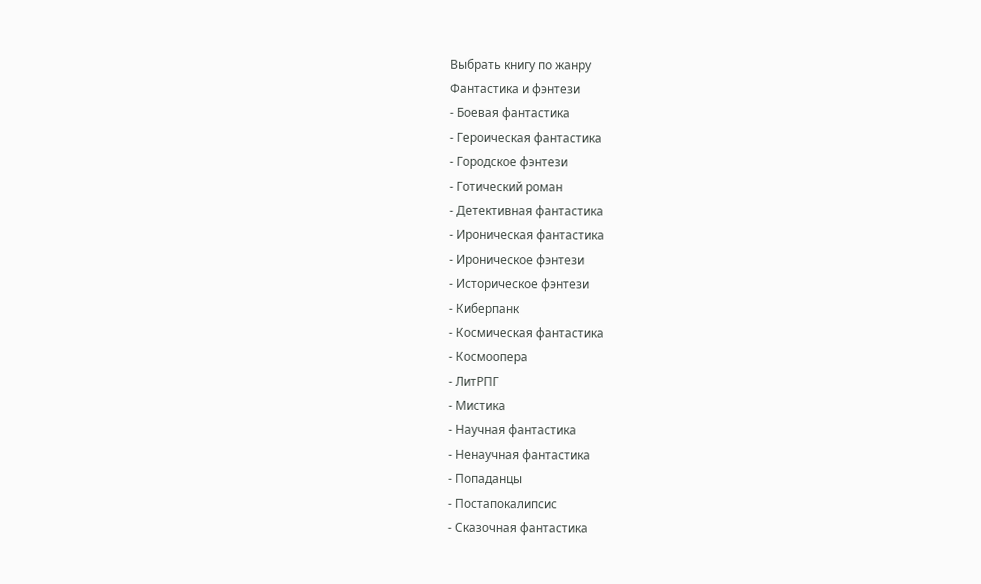Выбрать книгу по жанру
Фантастика и фэнтези
- Боевая фантастика
- Героическая фантастика
- Городское фэнтези
- Готический роман
- Детективная фантастика
- Ироническая фантастика
- Ироническое фэнтези
- Историческое фэнтези
- Киберпанк
- Космическая фантастика
- Космоопера
- ЛитРПГ
- Мистика
- Научная фантастика
- Ненаучная фантастика
- Попаданцы
- Постапокалипсис
- Сказочная фантастика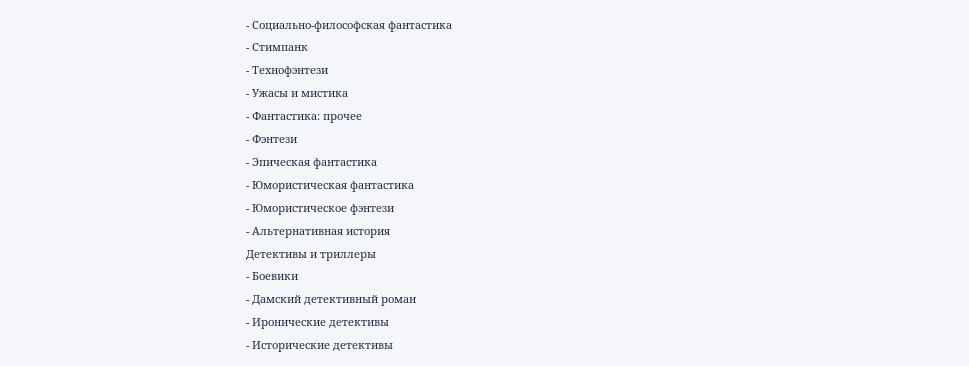- Социально-философская фантастика
- Стимпанк
- Технофэнтези
- Ужасы и мистика
- Фантастика: прочее
- Фэнтези
- Эпическая фантастика
- Юмористическая фантастика
- Юмористическое фэнтези
- Альтернативная история
Детективы и триллеры
- Боевики
- Дамский детективный роман
- Иронические детективы
- Исторические детективы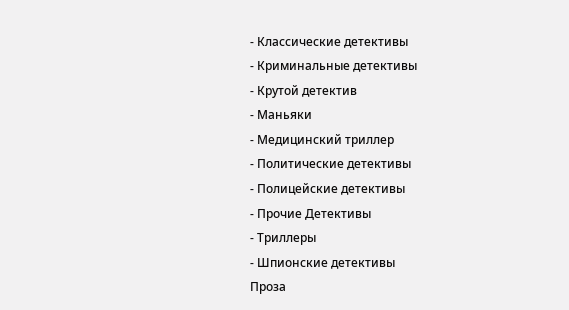- Классические детективы
- Криминальные детективы
- Крутой детектив
- Маньяки
- Медицинский триллер
- Политические детективы
- Полицейские детективы
- Прочие Детективы
- Триллеры
- Шпионские детективы
Проза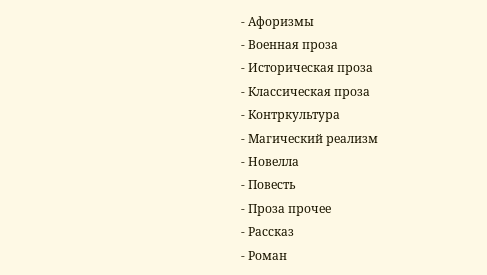- Афоризмы
- Военная проза
- Историческая проза
- Классическая проза
- Контркультура
- Магический реализм
- Новелла
- Повесть
- Проза прочее
- Рассказ
- Роман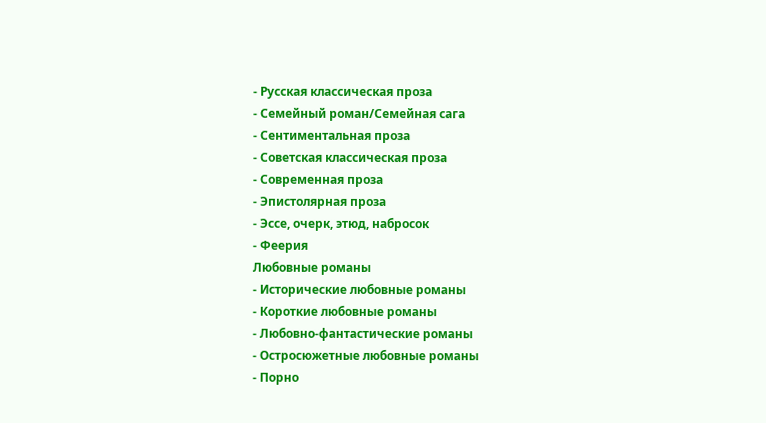- Русская классическая проза
- Семейный роман/Семейная сага
- Сентиментальная проза
- Советская классическая проза
- Современная проза
- Эпистолярная проза
- Эссе, очерк, этюд, набросок
- Феерия
Любовные романы
- Исторические любовные романы
- Короткие любовные романы
- Любовно-фантастические романы
- Остросюжетные любовные романы
- Порно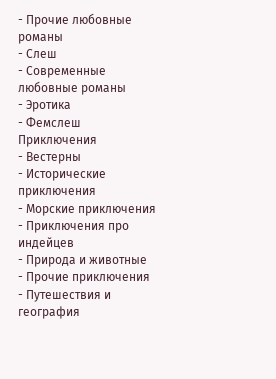- Прочие любовные романы
- Слеш
- Современные любовные романы
- Эротика
- Фемслеш
Приключения
- Вестерны
- Исторические приключения
- Морские приключения
- Приключения про индейцев
- Природа и животные
- Прочие приключения
- Путешествия и география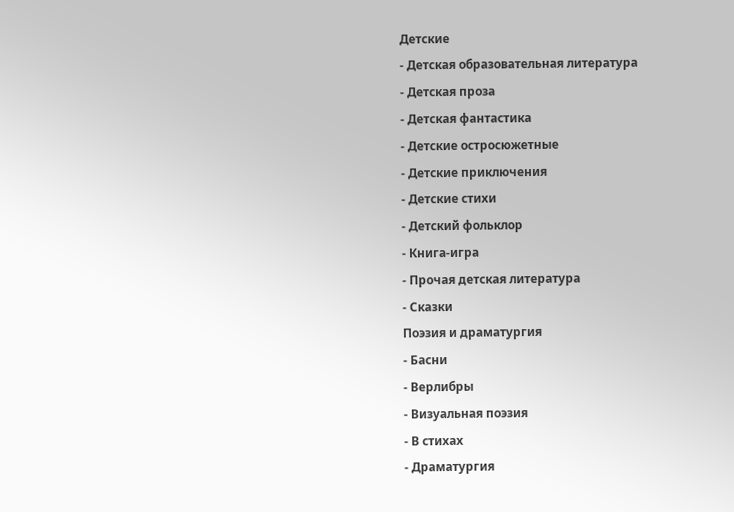Детские
- Детская образовательная литература
- Детская проза
- Детская фантастика
- Детские остросюжетные
- Детские приключения
- Детские стихи
- Детский фольклор
- Книга-игра
- Прочая детская литература
- Сказки
Поэзия и драматургия
- Басни
- Верлибры
- Визуальная поэзия
- В стихах
- Драматургия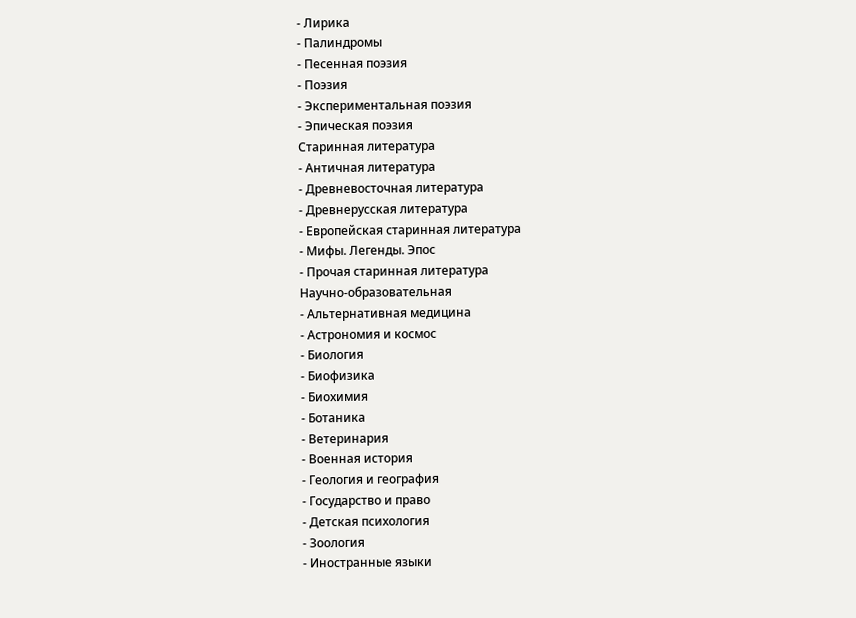- Лирика
- Палиндромы
- Песенная поэзия
- Поэзия
- Экспериментальная поэзия
- Эпическая поэзия
Старинная литература
- Античная литература
- Древневосточная литература
- Древнерусская литература
- Европейская старинная литература
- Мифы. Легенды. Эпос
- Прочая старинная литература
Научно-образовательная
- Альтернативная медицина
- Астрономия и космос
- Биология
- Биофизика
- Биохимия
- Ботаника
- Ветеринария
- Военная история
- Геология и география
- Государство и право
- Детская психология
- Зоология
- Иностранные языки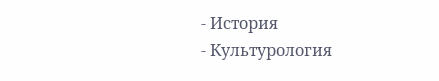- История
- Культурология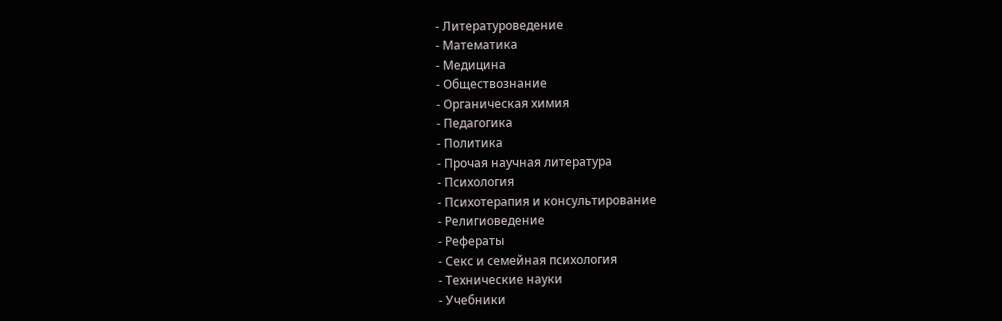- Литературоведение
- Математика
- Медицина
- Обществознание
- Органическая химия
- Педагогика
- Политика
- Прочая научная литература
- Психология
- Психотерапия и консультирование
- Религиоведение
- Рефераты
- Секс и семейная психология
- Технические науки
- Учебники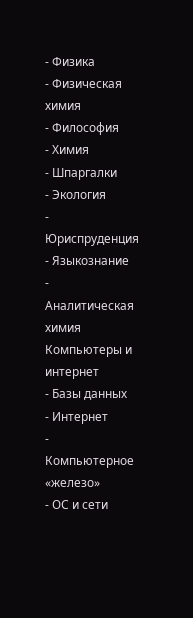- Физика
- Физическая химия
- Философия
- Химия
- Шпаргалки
- Экология
- Юриспруденция
- Языкознание
- Аналитическая химия
Компьютеры и интернет
- Базы данных
- Интернет
- Компьютерное «железо»
- ОС и сети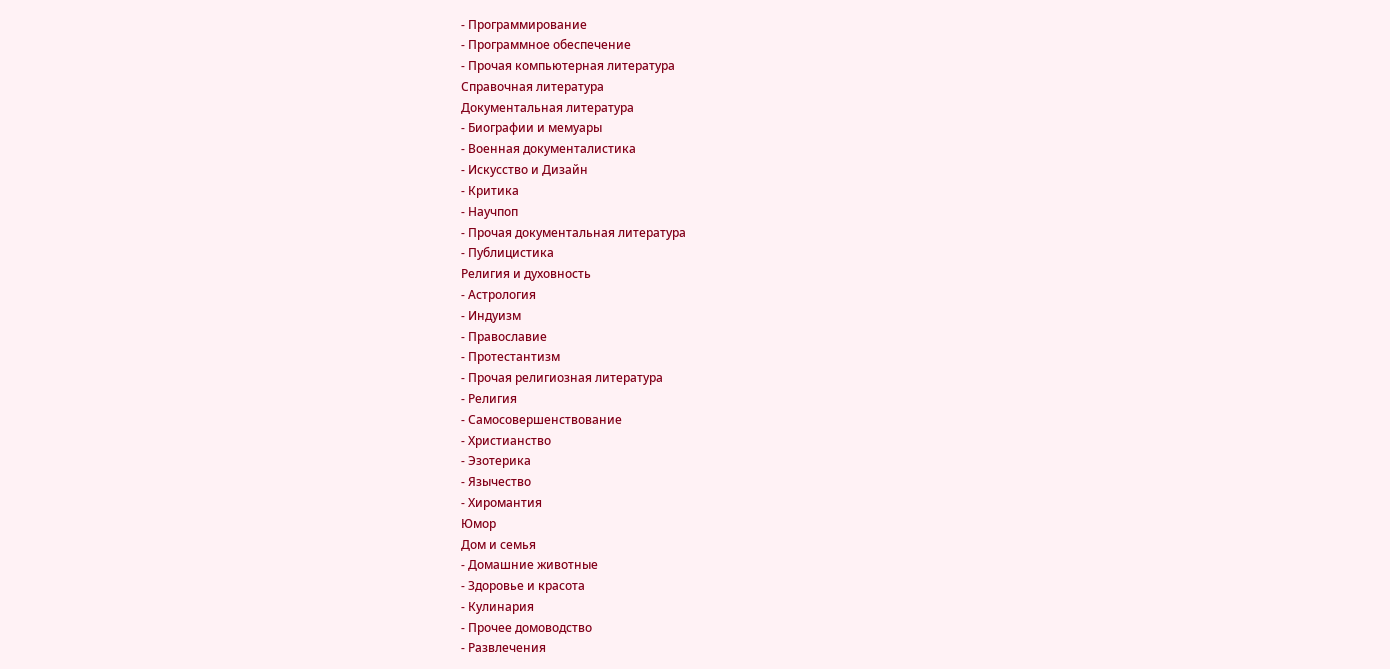- Программирование
- Программное обеспечение
- Прочая компьютерная литература
Справочная литература
Документальная литература
- Биографии и мемуары
- Военная документалистика
- Искусство и Дизайн
- Критика
- Научпоп
- Прочая документальная литература
- Публицистика
Религия и духовность
- Астрология
- Индуизм
- Православие
- Протестантизм
- Прочая религиозная литература
- Религия
- Самосовершенствование
- Христианство
- Эзотерика
- Язычество
- Хиромантия
Юмор
Дом и семья
- Домашние животные
- Здоровье и красота
- Кулинария
- Прочее домоводство
- Развлечения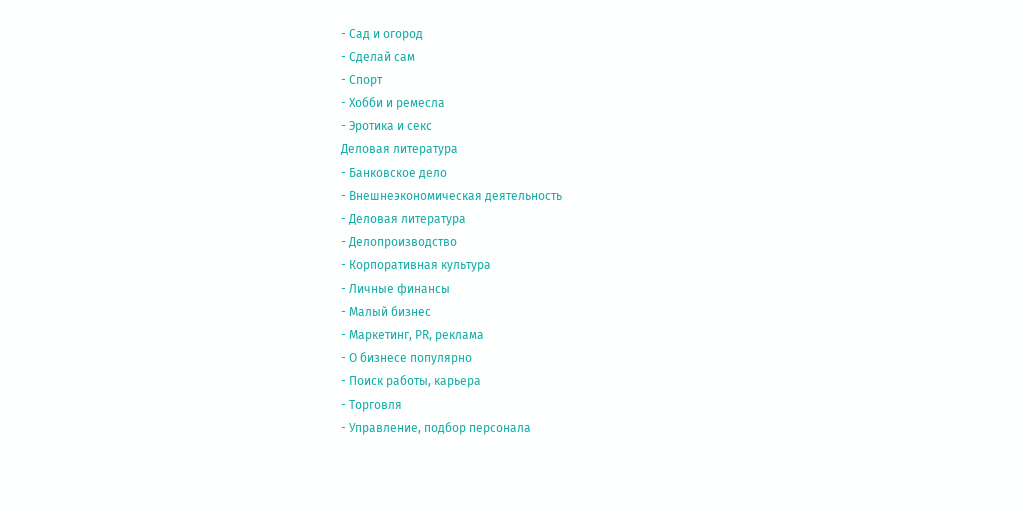- Сад и огород
- Сделай сам
- Спорт
- Хобби и ремесла
- Эротика и секс
Деловая литература
- Банковское дело
- Внешнеэкономическая деятельность
- Деловая литература
- Делопроизводство
- Корпоративная культура
- Личные финансы
- Малый бизнес
- Маркетинг, PR, реклама
- О бизнесе популярно
- Поиск работы, карьера
- Торговля
- Управление, подбор персонала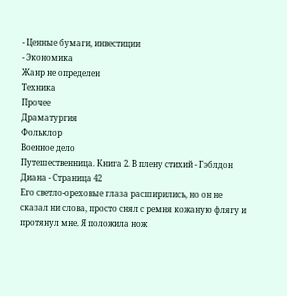- Ценные бумаги, инвестиции
- Экономика
Жанр не определен
Техника
Прочее
Драматургия
Фольклор
Военное дело
Путешественница. Книга 2. В плену стихий - Гэблдон Диана - Страница 42
Его светло-ореховые глаза расширились, но он не сказал ни слова, просто снял с ремня кожаную флягу и протянул мне. Я положила нож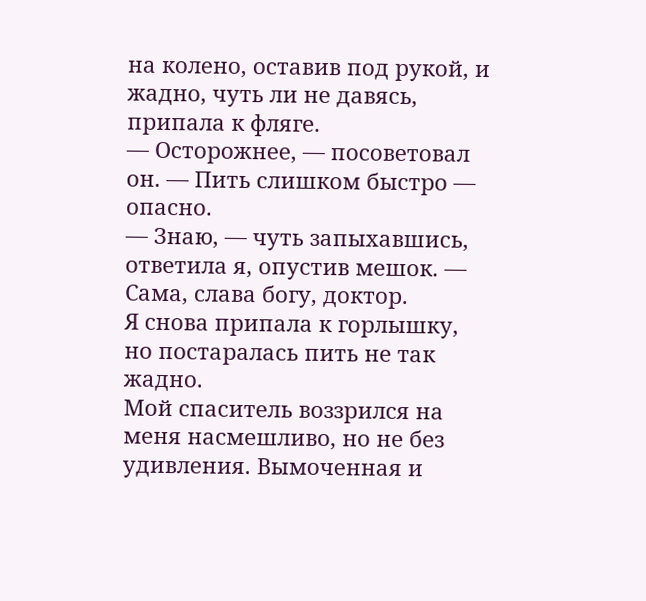на колено, оставив под рукой, и жадно, чуть ли не давясь, припала к фляге.
— Осторожнее, — посоветовал он. — Пить слишком быстро — опасно.
— Знаю, — чуть запыхавшись, ответила я, опустив мешок. — Сама, слава богу, доктор.
Я снова припала к горлышку, но постаралась пить не так жадно.
Мой спаситель воззрился на меня насмешливо, но не без удивления. Вымоченная и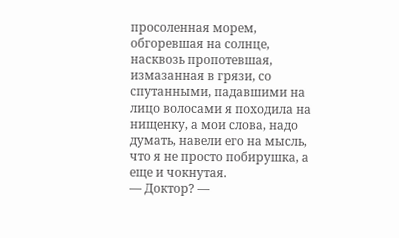просоленная морем, обгоревшая на солнце, насквозь пропотевшая, измазанная в грязи, со спутанными, падавшими на лицо волосами я походила на нищенку, а мои слова, надо думать, навели его на мысль, что я не просто побирушка, а еще и чокнутая.
— Доктор? —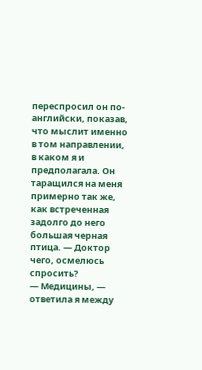переспросил он по-английски, показав, что мыслит именно в том направлении, в каком я и предполагала. Он таращился на меня примерно так же, как встреченная задолго до него большая черная птица. — Доктор чего, осмелюсь спросить?
— Медицины, — ответила я между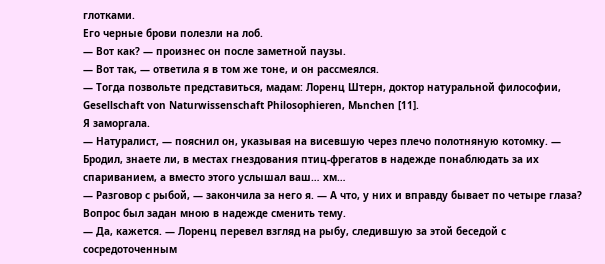глотками.
Его черные брови полезли на лоб.
— Вот как? — произнес он после заметной паузы.
— Вот так, — ответила я в том же тоне, и он рассмеялся.
— Тогда позвольте представиться, мадам: Лоренц Штерн, доктор натуральной философии, Gesellschaft von Naturwissenschaft Philosophieren, Mьnchen [11].
Я заморгала.
— Натуралист, — пояснил он, указывая на висевшую через плечо полотняную котомку. — Бродил, знаете ли, в местах гнездования птиц-фрегатов в надежде понаблюдать за их спариванием, а вместо этого услышал ваш… хм…
— Разговор с рыбой, — закончила за него я. — А что, у них и вправду бывает по четыре глаза?
Вопрос был задан мною в надежде сменить тему.
— Да, кажется. — Лоренц перевел взгляд на рыбу, следившую за этой беседой с сосредоточенным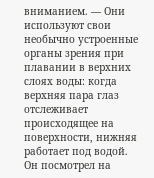вниманием. — Они используют свои необычно устроенные органы зрения при плавании в верхних слоях воды: когда верхняя пара глаз отслеживает происходящее на поверхности, нижняя работает под водой.
Он посмотрел на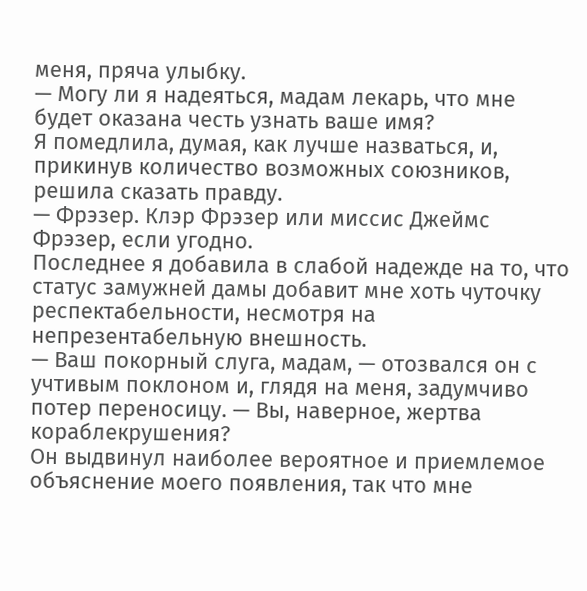меня, пряча улыбку.
— Могу ли я надеяться, мадам лекарь, что мне будет оказана честь узнать ваше имя?
Я помедлила, думая, как лучше назваться, и, прикинув количество возможных союзников, решила сказать правду.
— Фрэзер. Клэр Фрэзер или миссис Джеймс Фрэзер, если угодно.
Последнее я добавила в слабой надежде на то, что статус замужней дамы добавит мне хоть чуточку респектабельности, несмотря на непрезентабельную внешность.
— Ваш покорный слуга, мадам, — отозвался он с учтивым поклоном и, глядя на меня, задумчиво потер переносицу. — Вы, наверное, жертва кораблекрушения?
Он выдвинул наиболее вероятное и приемлемое объяснение моего появления, так что мне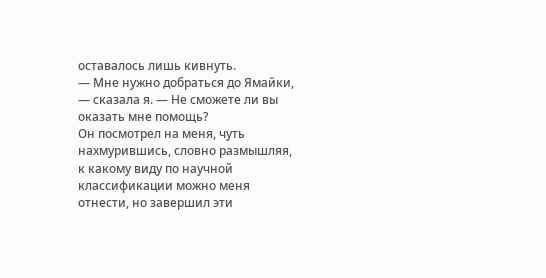оставалось лишь кивнуть.
— Мне нужно добраться до Ямайки, — сказала я. — Не сможете ли вы оказать мне помощь?
Он посмотрел на меня, чуть нахмурившись, словно размышляя, к какому виду по научной классификации можно меня отнести, но завершил эти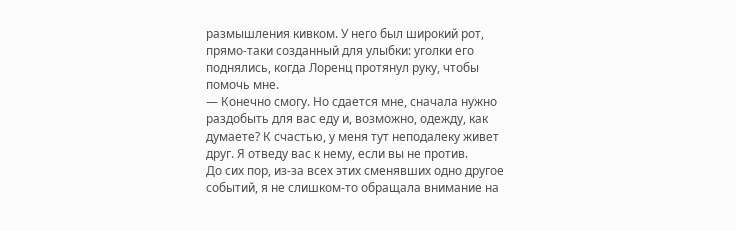размышления кивком. У него был широкий рот, прямо-таки созданный для улыбки: уголки его поднялись, когда Лоренц протянул руку, чтобы помочь мне.
— Конечно смогу. Но сдается мне, сначала нужно раздобыть для вас еду и, возможно, одежду, как думаете? К счастью, у меня тут неподалеку живет друг. Я отведу вас к нему, если вы не против.
До сих пор, из-за всех этих сменявших одно другое событий, я не слишком-то обращала внимание на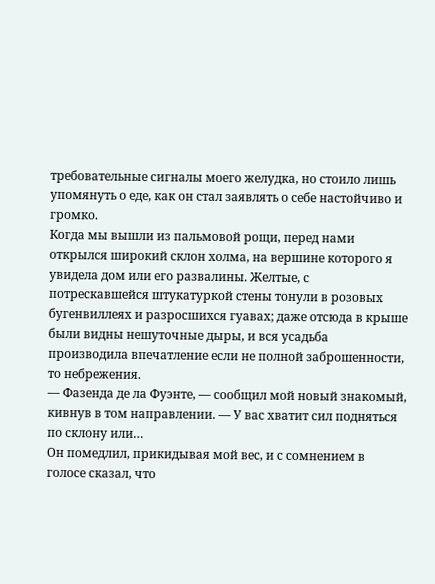требовательные сигналы моего желудка, но стоило лишь упомянуть о еде, как он стал заявлять о себе настойчиво и громко.
Когда мы вышли из пальмовой рощи, перед нами открылся широкий склон холма, на вершине которого я увидела дом или его развалины. Желтые, с потрескавшейся штукатуркой стены тонули в розовых бугенвиллеях и разросшихся гуавах; даже отсюда в крыше были видны нешуточные дыры, и вся усадьба производила впечатление если не полной заброшенности, то небрежения.
— Фазенда де ла Фуэнте, — сообщил мой новый знакомый, кивнув в том направлении. — У вас хватит сил подняться по склону или…
Он помедлил, прикидывая мой вес, и с сомнением в голосе сказал, что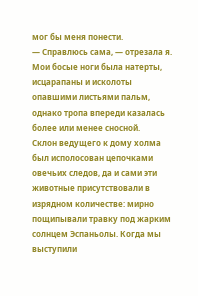мог бы меня понести.
— Справлюсь сама, — отрезала я.
Мои босые ноги была натерты, исцарапаны и исколоты опавшими листьями пальм, однако тропа впереди казалась более или менее сносной.
Склон ведущего к дому холма был исполосован цепочками овечьих следов, да и сами эти животные присутствовали в изрядном количестве: мирно пощипывали травку под жарким солнцем Эспаньолы. Когда мы выступили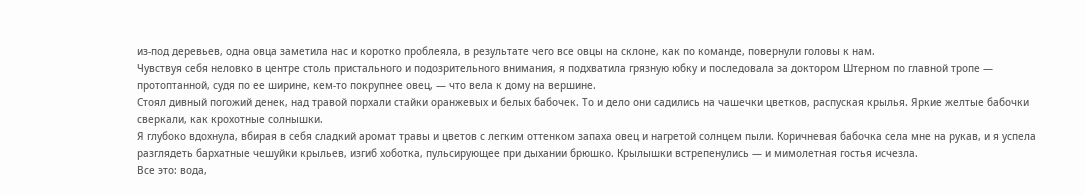из-под деревьев, одна овца заметила нас и коротко проблеяла, в результате чего все овцы на склоне, как по команде, повернули головы к нам.
Чувствуя себя неловко в центре столь пристального и подозрительного внимания, я подхватила грязную юбку и последовала за доктором Штерном по главной тропе — протоптанной, судя по ее ширине, кем-то покрупнее овец, — что вела к дому на вершине.
Стоял дивный погожий денек, над травой порхали стайки оранжевых и белых бабочек. То и дело они садились на чашечки цветков, распуская крылья. Яркие желтые бабочки сверкали, как крохотные солнышки.
Я глубоко вдохнула, вбирая в себя сладкий аромат травы и цветов с легким оттенком запаха овец и нагретой солнцем пыли. Коричневая бабочка села мне на рукав, и я успела разглядеть бархатные чешуйки крыльев, изгиб хоботка, пульсирующее при дыхании брюшко. Крылышки встрепенулись — и мимолетная гостья исчезла.
Все это: вода,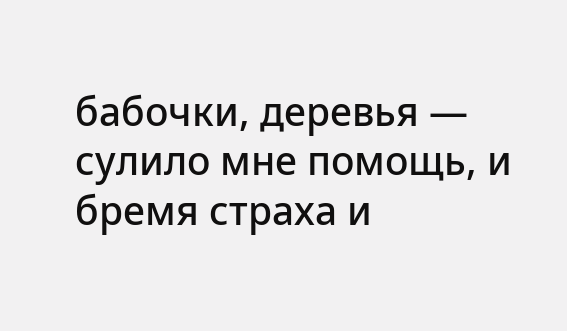бабочки, деревья — сулило мне помощь, и бремя страха и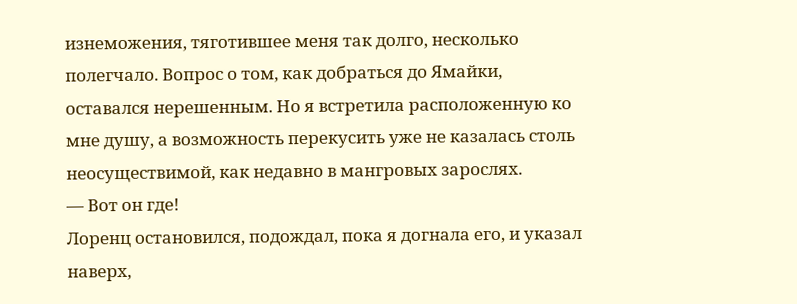изнеможения, тяготившее меня так долго, несколько полегчало. Вопрос о том, как добраться до Ямайки, оставался нерешенным. Но я встретила расположенную ко мне душу, а возможность перекусить уже не казалась столь неосуществимой, как недавно в мангровых зарослях.
— Вот он где!
Лоренц остановился, подождал, пока я догнала его, и указал наверх,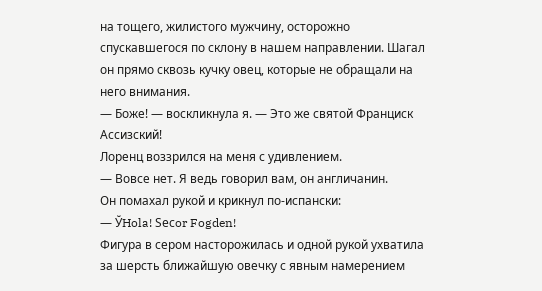на тощего, жилистого мужчину, осторожно спускавшегося по склону в нашем направлении. Шагал он прямо сквозь кучку овец, которые не обращали на него внимания.
— Боже! — воскликнула я. — Это же святой Франциск Ассизский!
Лоренц воззрился на меня с удивлением.
— Вовсе нет. Я ведь говорил вам, он англичанин.
Он помахал рукой и крикнул по-испански:
— ЎHola! Seсor Fogden!
Фигура в сером насторожилась и одной рукой ухватила за шерсть ближайшую овечку с явным намерением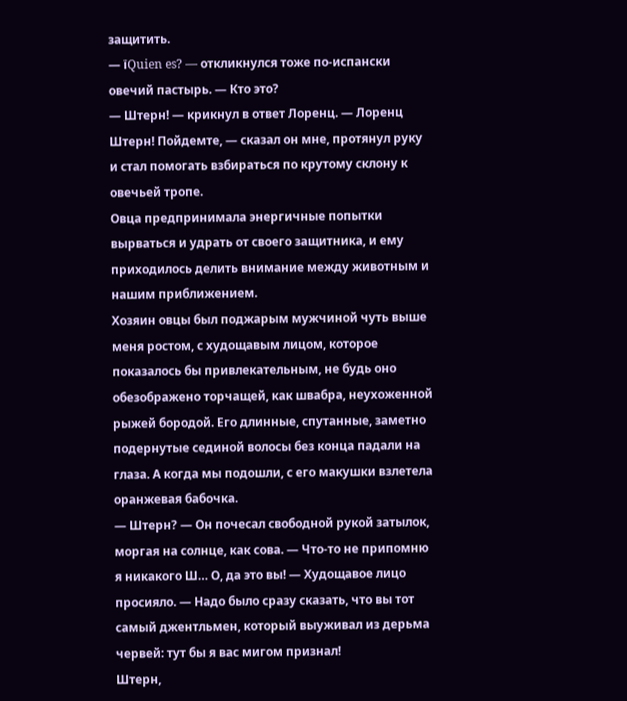защитить.
— їQuien es? — откликнулся тоже по-испански овечий пастырь. — Кто это?
— Штерн! — крикнул в ответ Лоренц. — Лоренц Штерн! Пойдемте, — сказал он мне, протянул руку и стал помогать взбираться по крутому склону к овечьей тропе.
Овца предпринимала энергичные попытки вырваться и удрать от своего защитника, и ему приходилось делить внимание между животным и нашим приближением.
Хозяин овцы был поджарым мужчиной чуть выше меня ростом, с худощавым лицом, которое показалось бы привлекательным, не будь оно обезображено торчащей, как швабра, неухоженной рыжей бородой. Его длинные, спутанные, заметно подернутые сединой волосы без конца падали на глаза. А когда мы подошли, с его макушки взлетела оранжевая бабочка.
— Штерн? — Он почесал свободной рукой затылок, моргая на солнце, как сова. — Что-то не припомню я никакого Ш… О, да это вы! — Худощавое лицо просияло. — Надо было сразу сказать, что вы тот самый джентльмен, который выуживал из дерьма червей: тут бы я вас мигом признал!
Штерн,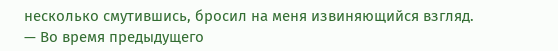несколько смутившись, бросил на меня извиняющийся взгляд.
— Во время предыдущего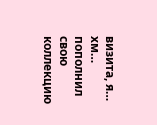визита, я… хм… пополнил свою коллекцию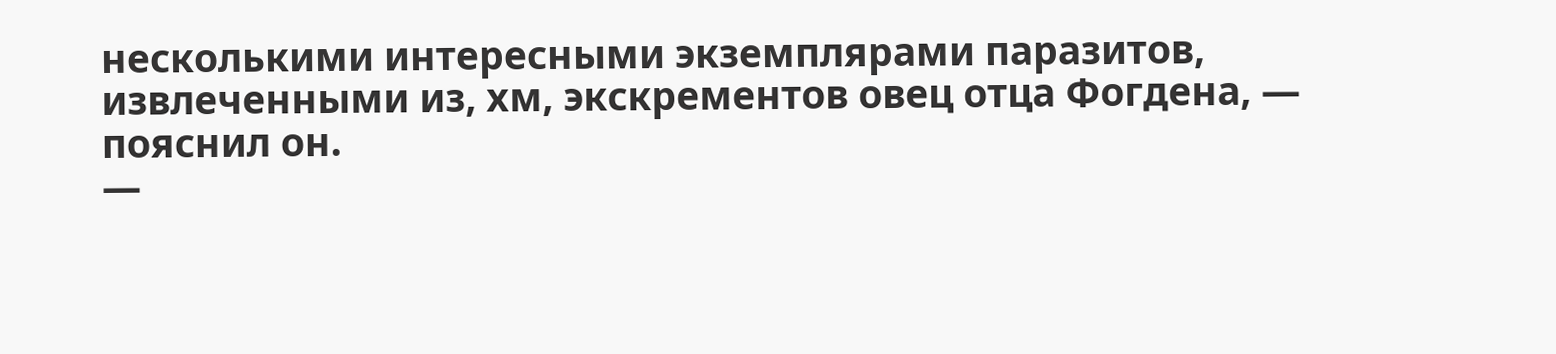несколькими интересными экземплярами паразитов, извлеченными из, хм, экскрементов овец отца Фогдена, — пояснил он.
—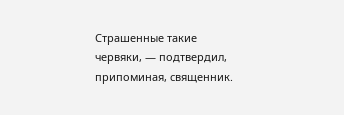Страшенные такие червяки, — подтвердил, припоминая, священник.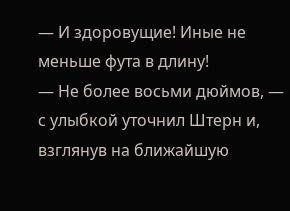— И здоровущие! Иные не меньше фута в длину!
— Не более восьми дюймов, — с улыбкой уточнил Штерн и, взглянув на ближайшую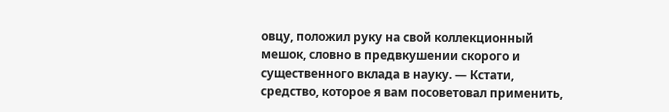овцу, положил руку на свой коллекционный мешок, словно в предвкушении скорого и существенного вклада в науку. — Кстати, средство, которое я вам посоветовал применить,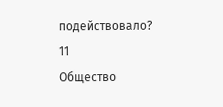подействовало?
11
Общество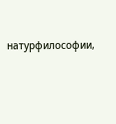натурфилософии,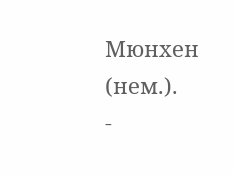Мюнхен (нем.).
-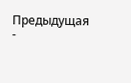Предыдущая
-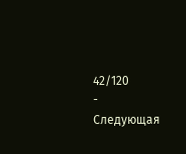42/120
- Следующая